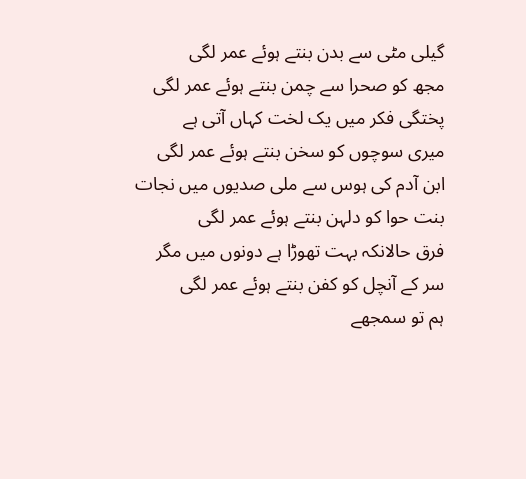گیلی مٹی سے بدن بنتے ہوئے عمر لگی
مجھ کو صحرا سے چمن بنتے ہوئے عمر لگی
پختگی فکر میں یک لخت کہاں آتی ہے
میری سوچوں کو سخن بنتے ہوئے عمر لگی
ابن آدم کی ہوس سے ملی صدیوں میں نجات
بنت حوا کو دلہن بنتے ہوئے عمر لگی
فرق حالانکہ بہت تھوڑا ہے دونوں میں مگر
سر کے آنچل کو کفن بنتے ہوئے عمر لگی
ہم تو سمجھے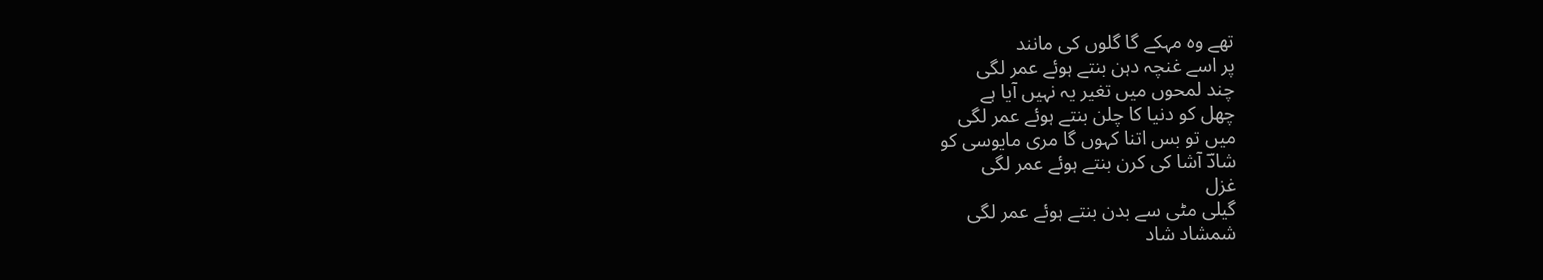تھے وہ مہکے گا گلوں کی مانند
پر اسے غنچہ دہن بنتے ہوئے عمر لگی
چند لمحوں میں تغیر یہ نہیں آیا ہے
چھل کو دنیا کا چلن بنتے ہوئے عمر لگی
میں تو بس اتنا کہوں گا مری مایوسی کو
شادؔ آشا کی کرن بنتے ہوئے عمر لگی
غزل
گیلی مٹی سے بدن بنتے ہوئے عمر لگی
شمشاد شاد